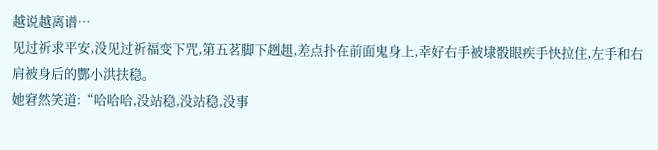越说越离谱…
见过祈求平安,没见过祈福变下咒,第五茗脚下趔趄,差点扑在前面鬼身上,幸好右手被埭骰眼疾手快拉住,左手和右肩被身后的酆小洪扶稳。
她窘然笑道:“哈哈哈,没站稳,没站稳,没事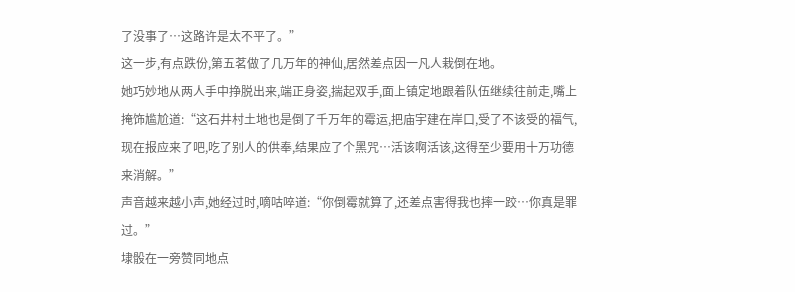了没事了…这路许是太不平了。”
这一步,有点跌份,第五茗做了几万年的神仙,居然差点因一凡人栽倒在地。
她巧妙地从两人手中挣脱出来,端正身姿,揣起双手,面上镇定地跟着队伍继续往前走,嘴上掩饰尴尬道:“这石井村土地也是倒了千万年的霉运,把庙宇建在岸口,受了不该受的福气,现在报应来了吧,吃了别人的供奉,结果应了个黑咒…活该啊活该,这得至少要用十万功德来消解。”
声音越来越小声,她经过时,嘀咕啐道:“你倒霉就算了,还差点害得我也摔一跤…你真是罪过。”
埭骰在一旁赞同地点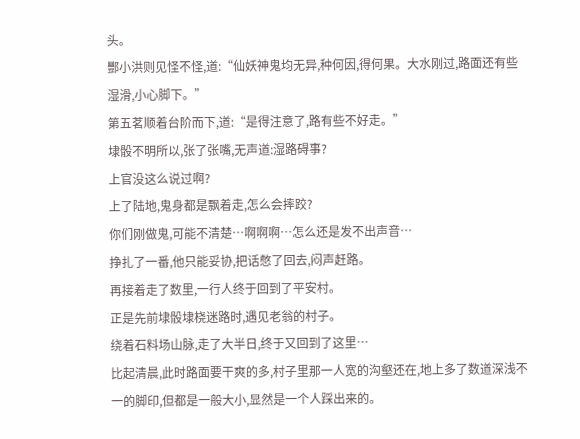头。
酆小洪则见怪不怪,道:“仙妖神鬼均无异,种何因,得何果。大水刚过,路面还有些湿滑,小心脚下。”
第五茗顺着台阶而下,道:“是得注意了,路有些不好走。”
埭骰不明所以,张了张嘴,无声道:湿路碍事?
上官没这么说过啊?
上了陆地,鬼身都是飘着走,怎么会摔跤?
你们刚做鬼,可能不清楚…啊啊啊…怎么还是发不出声音…
挣扎了一番,他只能妥协,把话憋了回去,闷声赶路。
再接着走了数里,一行人终于回到了平安村。
正是先前埭骰埭桡迷路时,遇见老翁的村子。
绕着石料场山脉,走了大半日,终于又回到了这里…
比起清晨,此时路面要干爽的多,村子里那一人宽的沟壑还在,地上多了数道深浅不一的脚印,但都是一般大小,显然是一个人踩出来的。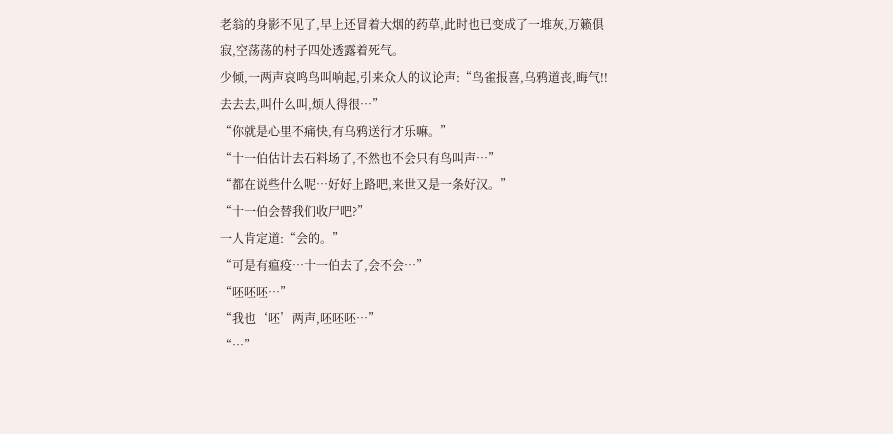老翁的身影不见了,早上还冒着大烟的药草,此时也已变成了一堆灰,万籁俱寂,空荡荡的村子四处透露着死气。
少倾,一两声哀鸣鸟叫响起,引来众人的议论声:“鸟雀报喜,乌鸦道丧,晦气!!去去去,叫什么叫,烦人得很…”
“你就是心里不痛快,有乌鸦送行才乐嘛。”
“十一伯估计去石料场了,不然也不会只有鸟叫声…”
“都在说些什么呢…好好上路吧,来世又是一条好汉。”
“十一伯会替我们收尸吧?”
一人肯定道:“会的。”
“可是有瘟疫…十一伯去了,会不会…”
“呸呸呸…”
“我也‘呸’两声,呸呸呸…”
“…”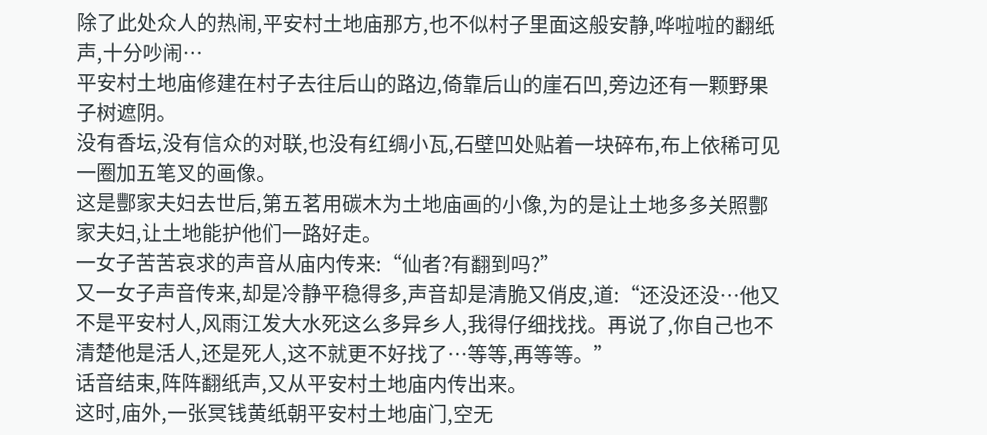除了此处众人的热闹,平安村土地庙那方,也不似村子里面这般安静,哗啦啦的翻纸声,十分吵闹…
平安村土地庙修建在村子去往后山的路边,倚靠后山的崖石凹,旁边还有一颗野果子树遮阴。
没有香坛,没有信众的对联,也没有红绸小瓦,石壁凹处贴着一块碎布,布上依稀可见一圈加五笔叉的画像。
这是酆家夫妇去世后,第五茗用碳木为土地庙画的小像,为的是让土地多多关照酆家夫妇,让土地能护他们一路好走。
一女子苦苦哀求的声音从庙内传来:“仙者?有翻到吗?”
又一女子声音传来,却是冷静平稳得多,声音却是清脆又俏皮,道:“还没还没…他又不是平安村人,风雨江发大水死这么多异乡人,我得仔细找找。再说了,你自己也不清楚他是活人,还是死人,这不就更不好找了…等等,再等等。”
话音结束,阵阵翻纸声,又从平安村土地庙内传出来。
这时,庙外,一张冥钱黄纸朝平安村土地庙门,空无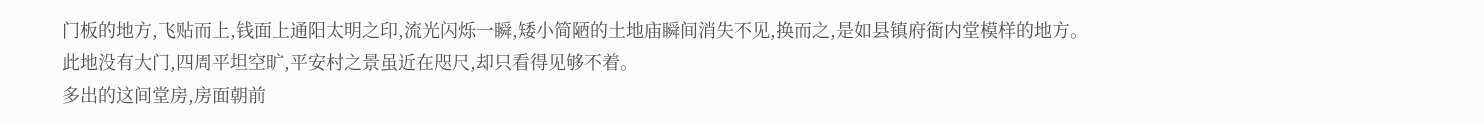门板的地方,飞贴而上,钱面上通阳太明之印,流光闪烁一瞬,矮小简陋的土地庙瞬间消失不见,换而之,是如县镇府衙内堂模样的地方。
此地没有大门,四周平坦空旷,平安村之景虽近在咫尺,却只看得见够不着。
多出的这间堂房,房面朝前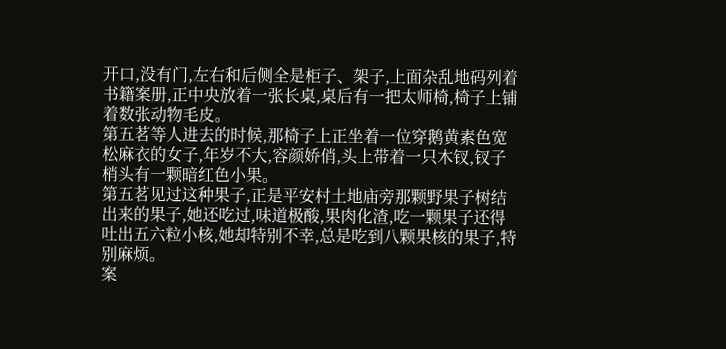开口,没有门,左右和后侧全是柜子、架子,上面杂乱地码列着书籍案册,正中央放着一张长桌,桌后有一把太师椅,椅子上铺着数张动物毛皮。
第五茗等人进去的时候,那椅子上正坐着一位穿鹅黄素色宽松麻衣的女子,年岁不大,容颜娇俏,头上带着一只木钗,钗子梢头有一颗暗红色小果。
第五茗见过这种果子,正是平安村土地庙旁那颗野果子树结出来的果子,她还吃过,味道极酸,果肉化渣,吃一颗果子还得吐出五六粒小核,她却特别不幸,总是吃到八颗果核的果子,特别麻烦。
案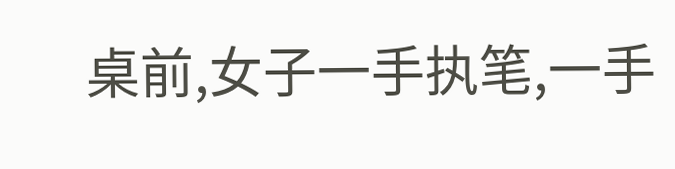桌前,女子一手执笔,一手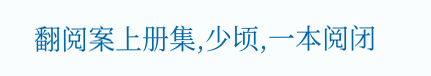翻阅案上册集,少顷,一本阅闭